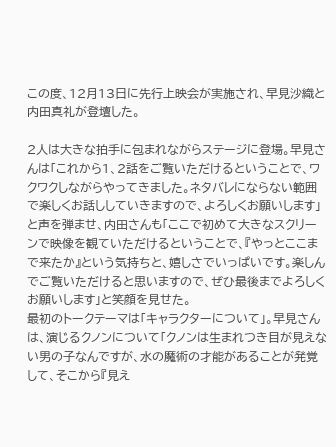この度、12月13日に先行上映会が実施され、早見沙織と内田真礼が登壇した。

2人は大きな拍手に包まれながらステージに登場。早見さんは「これから1、2話をご覧いただけるということで、ワクワクしながらやってきました。ネタバレにならない範囲で楽しくお話ししていきますので、よろしくお願いします」と声を弾ませ、内田さんも「ここで初めて大きなスクリーンで映像を観ていただけるということで、『やっとここまで来たか』という気持ちと、嬉しさでいっぱいです。楽しんでご覧いただけると思いますので、ぜひ最後までよろしくお願いします」と笑顔を見せた。
最初のトークテーマは「キャラクターについて」。早見さんは、演じるクノンについて「クノンは生まれつき目が見えない男の子なんですが、水の魔術の才能があることが発覚して、そこから『見え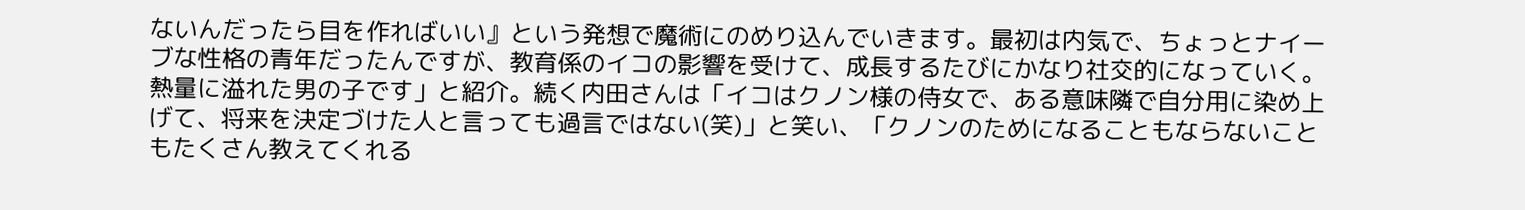ないんだったら目を作ればいい』という発想で魔術にのめり込んでいきます。最初は内気で、ちょっとナイーブな性格の青年だったんですが、教育係のイコの影響を受けて、成長するたびにかなり社交的になっていく。熱量に溢れた男の子です」と紹介。続く内田さんは「イコはクノン様の侍女で、ある意味隣で自分用に染め上げて、将来を決定づけた人と言っても過言ではない(笑)」と笑い、「クノンのためになることもならないこともたくさん教えてくれる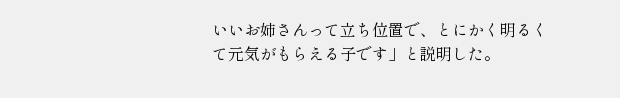いいお姉さんって立ち位置で、とにかく明るくて元気がもらえる子です」と説明した。